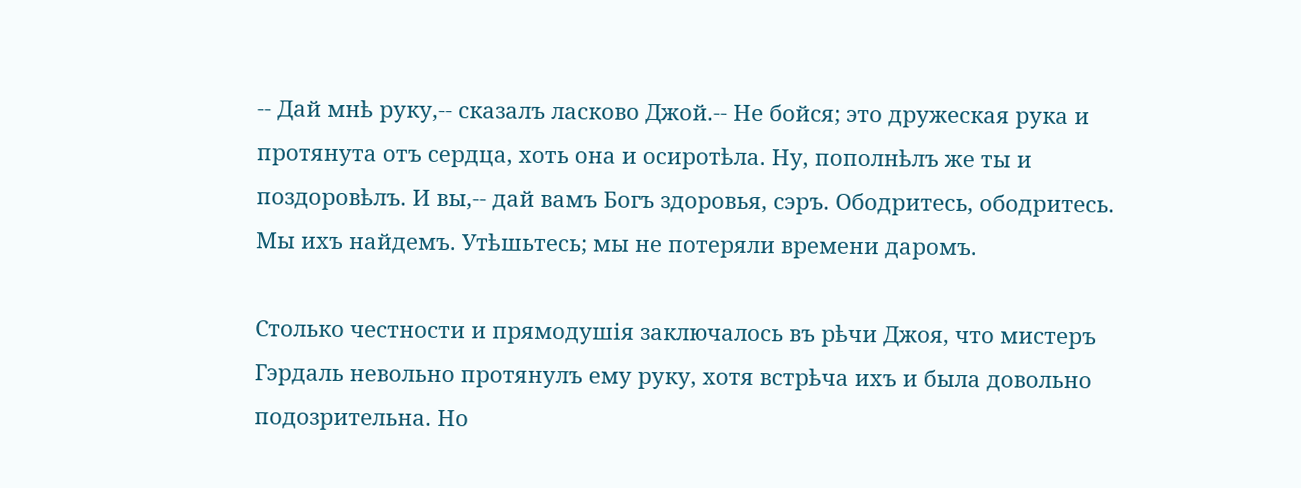-- Дай мнѣ руку,-- сказалъ ласково Джой.-- Не бойся; это дружеская рука и протянута отъ сердца, хоть она и осиротѣла. Ну, пополнѣлъ же ты и поздоровѣлъ. И вы,-- дай вамъ Богъ здоровья, сэръ. Ободритесь, ободритесь. Мы ихъ найдемъ. Утѣшьтесь; мы не потеряли времени даромъ.

Столько честности и прямодушія заключалось въ рѣчи Джоя, что мистеръ Гэрдаль невольно протянулъ ему руку, хотя встрѣча ихъ и была довольно подозрительна. Но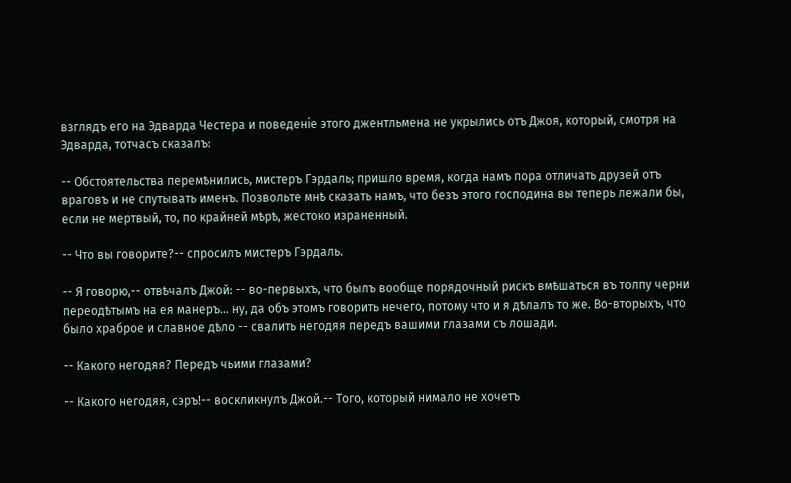взглядъ его на Эдварда Честера и поведеніе этого джентльмена не укрылись отъ Джоя, который, смотря на Эдварда, тотчасъ сказалъ:

-- Обстоятельства перемѣнились, мистеръ Гэрдаль; пришло время, когда намъ пора отличать друзей отъ враговъ и не спутывать именъ. Позвольте мнѣ сказать намъ, что безъ этого господина вы теперь лежали бы, если не мертвый, то, по крайней мѣрѣ, жестоко израненный.

-- Что вы говорите?-- спросилъ мистеръ Гэрдаль.

-- Я говорю,-- отвѣчалъ Джой: -- во-первыхъ, что былъ вообще порядочный рискъ вмѣшаться въ толпу черни переодѣтымъ на ея манеръ... ну, да объ этомъ говорить нечего, потому что и я дѣлалъ то же. Во-вторыхъ, что было храброе и славное дѣло -- свалить негодяя передъ вашими глазами съ лошади.

-- Какого негодяя? Передъ чьими глазами?

-- Какого негодяя, сэръ!-- воскликнулъ Джой.-- Того, который нимало не хочетъ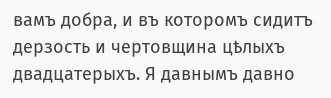вамъ добра, и въ которомъ сидитъ дерзость и чертовщина цѣлыхъ двадцатерыхъ. Я давнымъ давно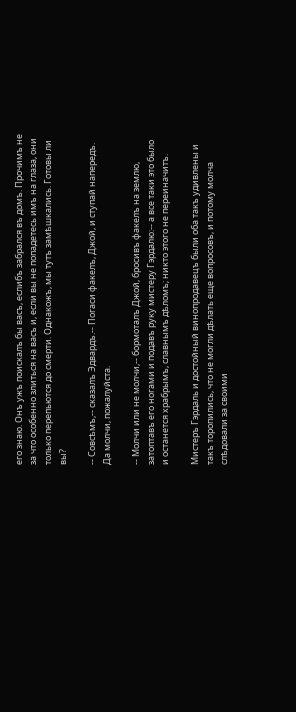его знаю. Онъ ужъ поискалъ бы васъ, еслибъ забрался въ домъ. Прочимъ не за что особенно злиться на васъ и, если вы не попадетесь имъ на глаза, они только перепьются до смерти. Однакожъ, мы тутъ замѣшкались. Готовы ли вы?

-- Совсѣмъ,-- сказалъ Эдвардъ.-- Погаси факелъ, Джой, и ступай напередъ. Да молчи, пожалуйста.

-- Молчи или не молчи,-- бормоталъ Джой, бросивъ факелъ на землю, затоптавъ его ногами и подавъ руку мистеру Гэрдалю:-- а все таки это было и останется храбрымъ, славнымъ дѣломъ; никто этого не переиначитъ.

Мистеръ Гэрдаль и достойный винопродавецъ были оба такъ удивлены и такъ торопились, что не могли дѣлать еще вопросовъ, и потому молча слѣдовали за своими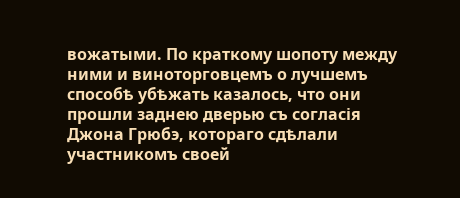вожатыми. По краткому шопоту между ними и виноторговцемъ о лучшемъ способѣ убѣжать казалось, что они прошли заднею дверью съ согласія Джона Грюбэ, котораго сдѣлали участникомъ своей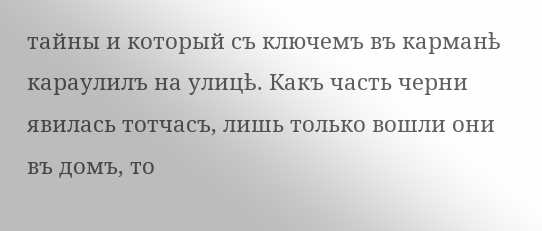тайны и который съ ключемъ въ карманѣ караулилъ на улицѣ. Какъ часть черни явилась тотчасъ, лишь только вошли они въ домъ, то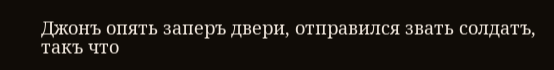Джонъ опять заперъ двери, отправился звать солдатъ, такъ что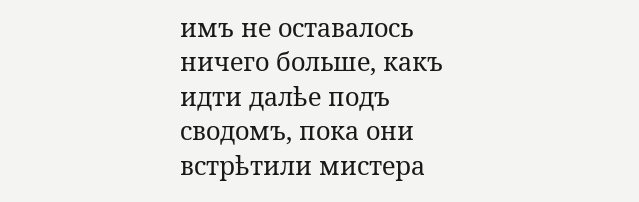имъ не оставалось ничего больше, какъ идти далѣе подъ сводомъ, пока они встрѣтили мистера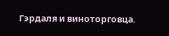Гэрдаля и виноторговца.